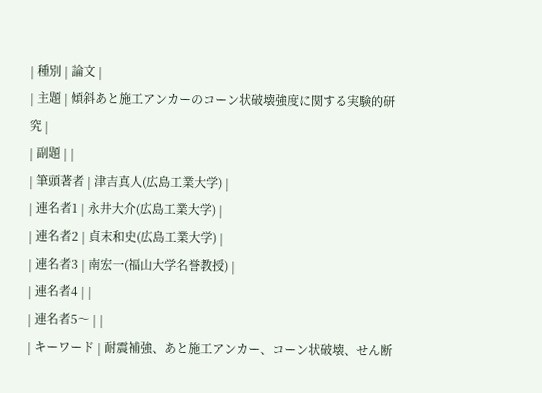| 種別 | 論文 |
| 主題 | 傾斜あと施工アンカーのコーン状破壊強度に関する実験的研究 |
| 副題 | |
| 筆頭著者 | 津吉真人(広島工業大学) |
| 連名者1 | 永井大介(広島工業大学) |
| 連名者2 | 貞末和史(広島工業大学) |
| 連名者3 | 南宏一(福山大学名誉教授) |
| 連名者4 | |
| 連名者5〜 | |
| キーワード | 耐震補強、あと施工アンカー、コーン状破壊、せん断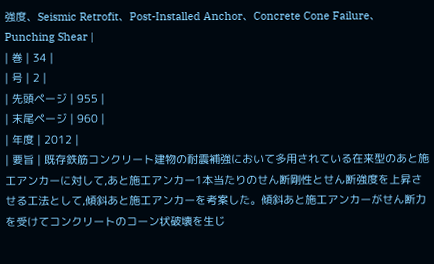強度、Seismic Retrofit、Post-Installed Anchor、Concrete Cone Failure、Punching Shear |
| 巻 | 34 |
| 号 | 2 |
| 先頭ページ | 955 |
| 末尾ページ | 960 |
| 年度 | 2012 |
| 要旨 | 既存鉄筋コンクリート建物の耐震補強において多用されている在来型のあと施工アンカーに対して,あと施工アンカー1本当たりのせん断剛性とせん断強度を上昇させる工法として,傾斜あと施工アンカーを考案した。傾斜あと施工アンカーがせん断力を受けてコンクリートのコーン状破壊を生じ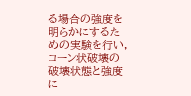る場合の強度を明らかにするための実験を行い,コーン状破壊の破壊状態と強度に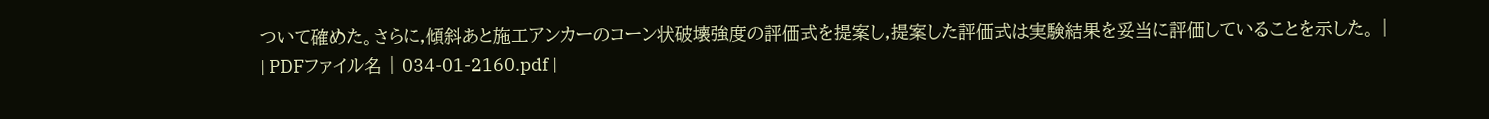ついて確めた。さらに,傾斜あと施工アンカーのコーン状破壊強度の評価式を提案し,提案した評価式は実験結果を妥当に評価していることを示した。 |
| PDFファイル名 | 034-01-2160.pdf |